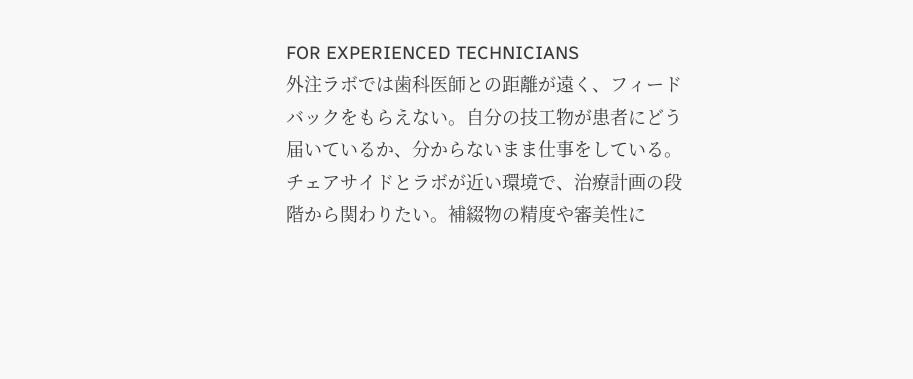FOR EXPERIENCED TECHNICIANS
外注ラボでは歯科医師との距離が遠く、フィードバックをもらえない。自分の技工物が患者にどう届いているか、分からないまま仕事をしている。
チェアサイドとラボが近い環境で、治療計画の段階から関わりたい。補綴物の精度や審美性に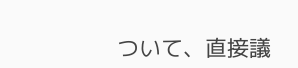ついて、直接議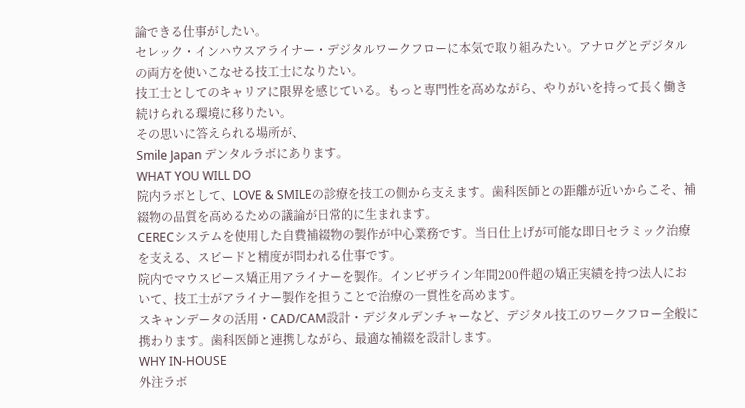論できる仕事がしたい。
セレック・インハウスアライナー・デジタルワークフローに本気で取り組みたい。アナログとデジタルの両方を使いこなせる技工士になりたい。
技工士としてのキャリアに限界を感じている。もっと専門性を高めながら、やりがいを持って長く働き続けられる環境に移りたい。
その思いに答えられる場所が、
Smile Japan デンタルラボにあります。
WHAT YOU WILL DO
院内ラボとして、LOVE & SMILEの診療を技工の側から支えます。歯科医師との距離が近いからこそ、補綴物の品質を高めるための議論が日常的に生まれます。
CERECシステムを使用した自費補綴物の製作が中心業務です。当日仕上げが可能な即日セラミック治療を支える、スピードと精度が問われる仕事です。
院内でマウスピース矯正用アライナーを製作。インビザライン年間200件超の矯正実績を持つ法人において、技工士がアライナー製作を担うことで治療の一貫性を高めます。
スキャンデータの活用・CAD/CAM設計・デジタルデンチャーなど、デジタル技工のワークフロー全般に携わります。歯科医師と連携しながら、最適な補綴を設計します。
WHY IN-HOUSE
外注ラボ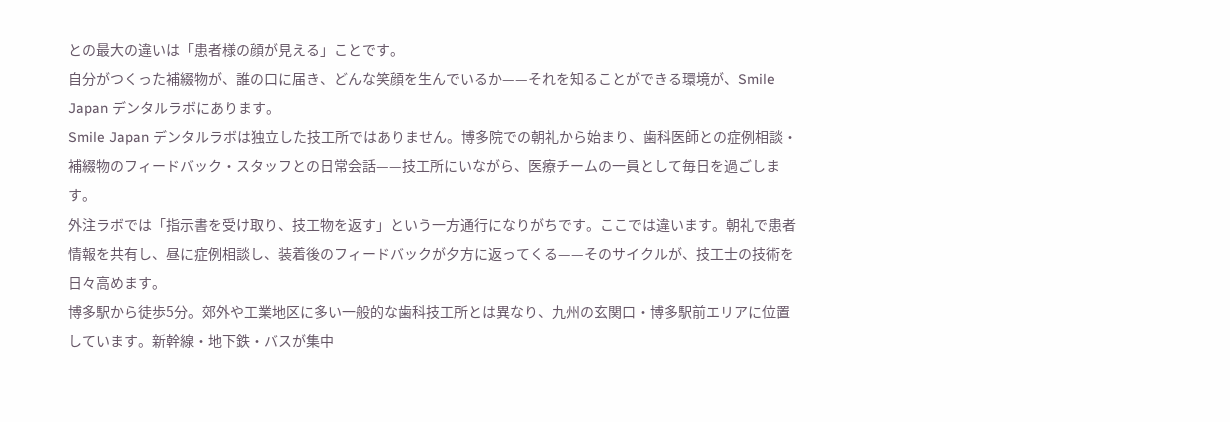との最大の違いは「患者様の顔が見える」ことです。
自分がつくった補綴物が、誰の口に届き、どんな笑顔を生んでいるか——それを知ることができる環境が、Smile Japan デンタルラボにあります。
Smile Japan デンタルラボは独立した技工所ではありません。博多院での朝礼から始まり、歯科医師との症例相談・補綴物のフィードバック・スタッフとの日常会話——技工所にいながら、医療チームの一員として毎日を過ごします。
外注ラボでは「指示書を受け取り、技工物を返す」という一方通行になりがちです。ここでは違います。朝礼で患者情報を共有し、昼に症例相談し、装着後のフィードバックが夕方に返ってくる——そのサイクルが、技工士の技術を日々高めます。
博多駅から徒歩5分。郊外や工業地区に多い一般的な歯科技工所とは異なり、九州の玄関口・博多駅前エリアに位置しています。新幹線・地下鉄・バスが集中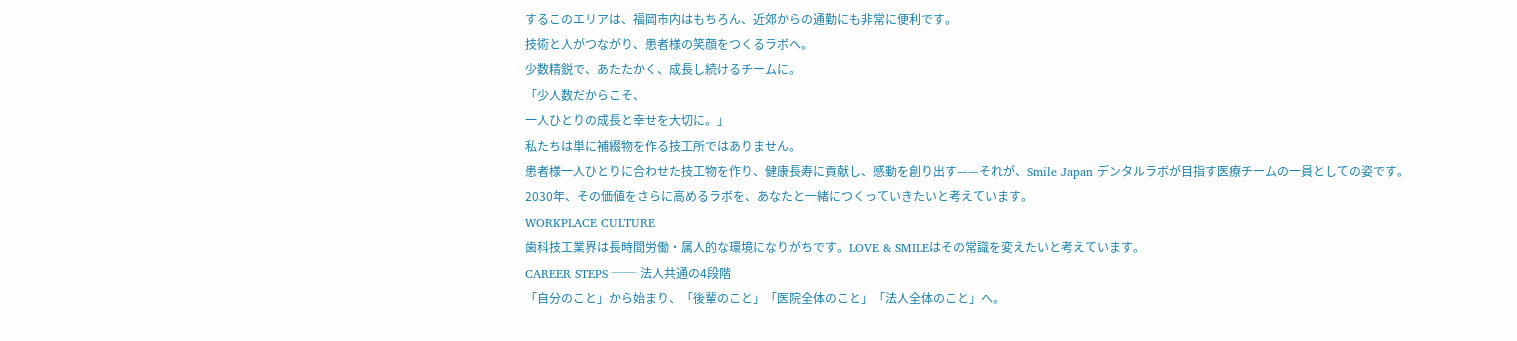するこのエリアは、福岡市内はもちろん、近郊からの通勤にも非常に便利です。
技術と人がつながり、患者様の笑顔をつくるラボへ。
少数精鋭で、あたたかく、成長し続けるチームに。
「少人数だからこそ、
一人ひとりの成長と幸せを大切に。」
私たちは単に補綴物を作る技工所ではありません。
患者様一人ひとりに合わせた技工物を作り、健康長寿に貢献し、感動を創り出す——それが、Smile Japan デンタルラボが目指す医療チームの一員としての姿です。
2030年、その価値をさらに高めるラボを、あなたと一緒につくっていきたいと考えています。
WORKPLACE CULTURE
歯科技工業界は長時間労働・属人的な環境になりがちです。LOVE & SMILEはその常識を変えたいと考えています。
CAREER STEPS ── 法人共通の4段階
「自分のこと」から始まり、「後輩のこと」「医院全体のこと」「法人全体のこと」へ。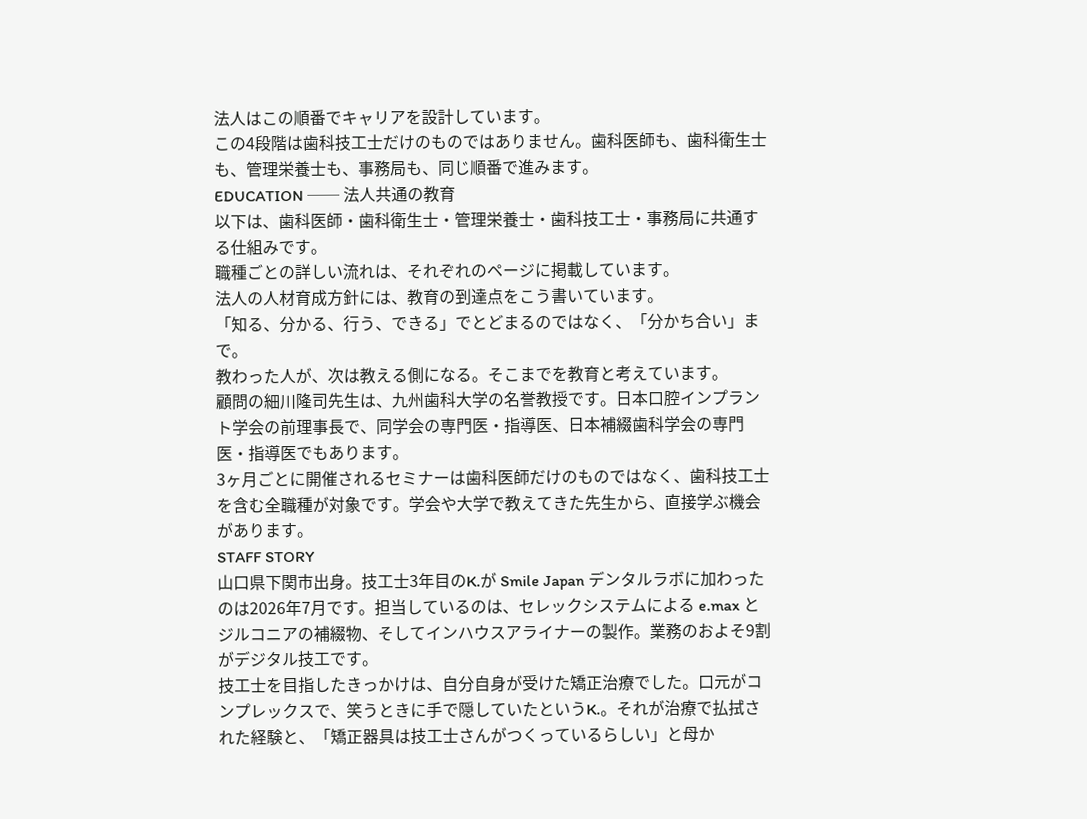法人はこの順番でキャリアを設計しています。
この4段階は歯科技工士だけのものではありません。歯科医師も、歯科衛生士も、管理栄養士も、事務局も、同じ順番で進みます。
EDUCATION ── 法人共通の教育
以下は、歯科医師・歯科衛生士・管理栄養士・歯科技工士・事務局に共通する仕組みです。
職種ごとの詳しい流れは、それぞれのページに掲載しています。
法人の人材育成方針には、教育の到達点をこう書いています。
「知る、分かる、行う、できる」でとどまるのではなく、「分かち合い」まで。
教わった人が、次は教える側になる。そこまでを教育と考えています。
顧問の細川隆司先生は、九州歯科大学の名誉教授です。日本口腔インプラント学会の前理事長で、同学会の専門医・指導医、日本補綴歯科学会の専門医・指導医でもあります。
3ヶ月ごとに開催されるセミナーは歯科医師だけのものではなく、歯科技工士を含む全職種が対象です。学会や大学で教えてきた先生から、直接学ぶ機会があります。
STAFF STORY
山口県下関市出身。技工士3年目のK.が Smile Japan デンタルラボに加わったのは2026年7月です。担当しているのは、セレックシステムによる e.max とジルコニアの補綴物、そしてインハウスアライナーの製作。業務のおよそ9割がデジタル技工です。
技工士を目指したきっかけは、自分自身が受けた矯正治療でした。口元がコンプレックスで、笑うときに手で隠していたというK.。それが治療で払拭された経験と、「矯正器具は技工士さんがつくっているらしい」と母か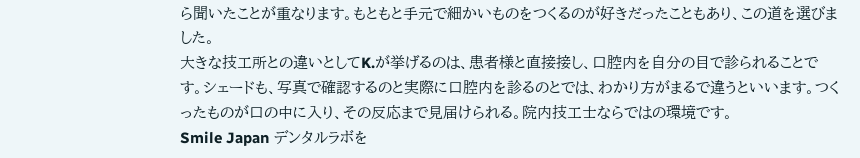ら聞いたことが重なります。もともと手元で細かいものをつくるのが好きだったこともあり、この道を選びました。
大きな技工所との違いとしてK.が挙げるのは、患者様と直接接し、口腔内を自分の目で診られることです。シェードも、写真で確認するのと実際に口腔内を診るのとでは、わかり方がまるで違うといいます。つくったものが口の中に入り、その反応まで見届けられる。院内技工士ならではの環境です。
Smile Japan デンタルラボを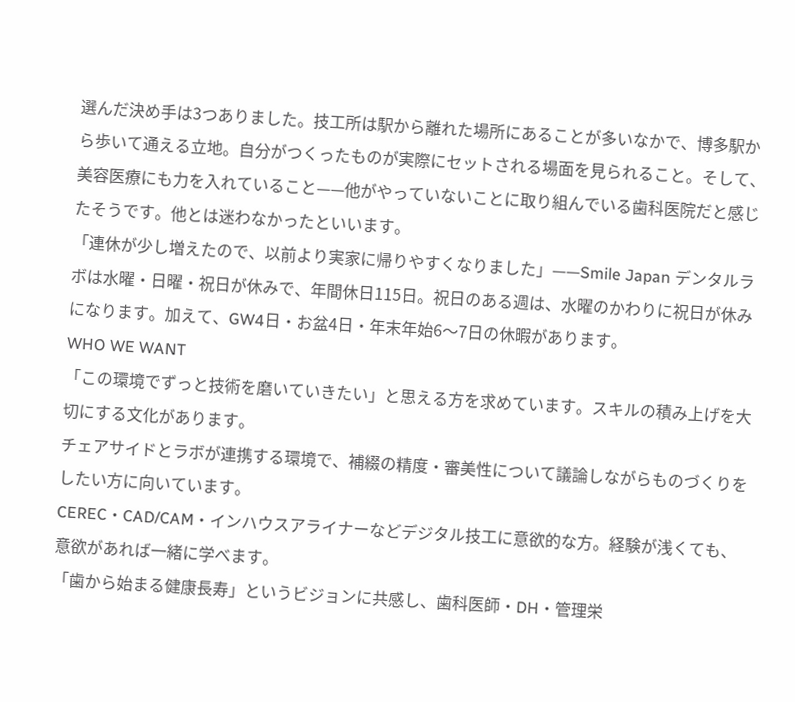選んだ決め手は3つありました。技工所は駅から離れた場所にあることが多いなかで、博多駅から歩いて通える立地。自分がつくったものが実際にセットされる場面を見られること。そして、美容医療にも力を入れていること——他がやっていないことに取り組んでいる歯科医院だと感じたそうです。他とは迷わなかったといいます。
「連休が少し増えたので、以前より実家に帰りやすくなりました」——Smile Japan デンタルラボは水曜・日曜・祝日が休みで、年間休日115日。祝日のある週は、水曜のかわりに祝日が休みになります。加えて、GW4日・お盆4日・年末年始6〜7日の休暇があります。
WHO WE WANT
「この環境でずっと技術を磨いていきたい」と思える方を求めています。スキルの積み上げを大切にする文化があります。
チェアサイドとラボが連携する環境で、補綴の精度・審美性について議論しながらものづくりをしたい方に向いています。
CEREC・CAD/CAM・インハウスアライナーなどデジタル技工に意欲的な方。経験が浅くても、意欲があれば一緒に学べます。
「歯から始まる健康長寿」というビジョンに共感し、歯科医師・DH・管理栄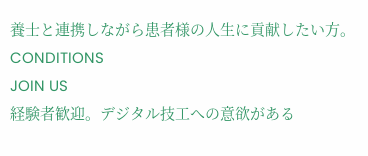養士と連携しながら患者様の人生に貢献したい方。
CONDITIONS
JOIN US
経験者歓迎。デジタル技工への意欲がある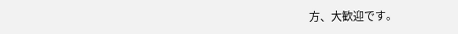方、大歓迎です。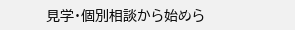見学・個別相談から始めら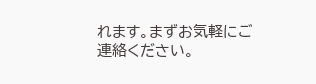れます。まずお気軽にご連絡ください。